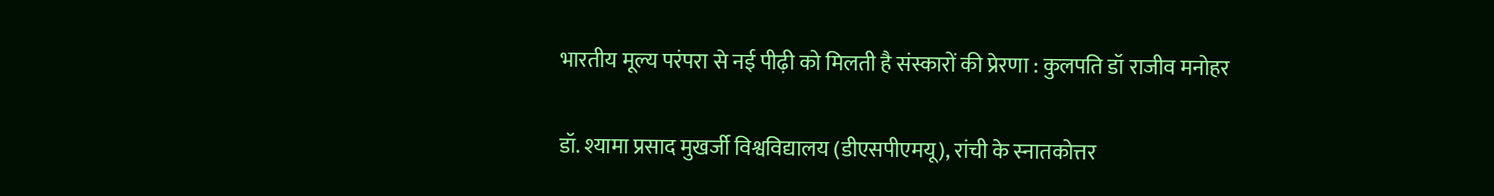भारतीय मूल्य परंपरा से नई पीढ़ी को मिलती है संस्कारों की प्रेरणा : कुलपति डॉ राजीव मनोहर

डॉ. श्यामा प्रसाद मुखर्जी विश्वविद्यालय (डीएसपीएमयू), रांची के स्नातकोत्तर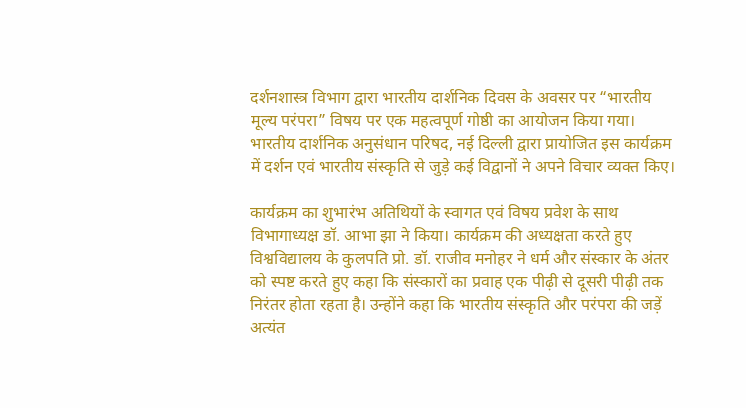दर्शनशास्त्र विभाग द्वारा भारतीय दार्शनिक दिवस के अवसर पर “भारतीय मूल्य परंपरा” विषय पर एक महत्वपूर्ण गोष्ठी का आयोजन किया गया। भारतीय दार्शनिक अनुसंधान परिषद, नई दिल्ली द्वारा प्रायोजित इस कार्यक्रम में दर्शन एवं भारतीय संस्कृति से जुड़े कई विद्वानों ने अपने विचार व्यक्त किए।

कार्यक्रम का शुभारंभ अतिथियों के स्वागत एवं विषय प्रवेश के साथ विभागाध्यक्ष डॉ. आभा झा ने किया। कार्यक्रम की अध्यक्षता करते हुए विश्वविद्यालय के कुलपति प्रो. डॉ. राजीव मनोहर ने धर्म और संस्कार के अंतर को स्पष्ट करते हुए कहा कि संस्कारों का प्रवाह एक पीढ़ी से दूसरी पीढ़ी तक निरंतर होता रहता है। उन्होंने कहा कि भारतीय संस्कृति और परंपरा की जड़ें अत्यंत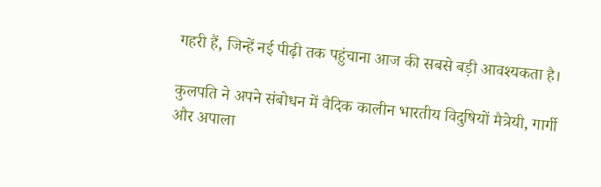गहरी हैं, जिन्हें नई पीढ़ी तक पहुंचाना आज की सबसे बड़ी आवश्यकता है।

कुलपति ने अपने संबोधन में वैदिक कालीन भारतीय विदुषियों मैत्रेयी, गार्गी और अपाला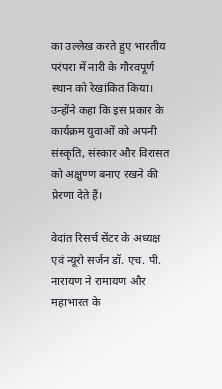का उल्लेख करते हुए भारतीय परंपरा में नारी के गौरवपूर्ण स्थान को रेखांकित किया। उन्होंने कहा कि इस प्रकार के कार्यक्रम युवाओं को अपनी संस्कृति, संस्कार और विरासत को अक्षुण्ण बनाए रखने की प्रेरणा देते हैं।

वेदांत रिसर्च सेंटर के अध्यक्ष एवं न्यूरो सर्जन डॉ. एच. पी. नारायण ने रामायण और महाभारत के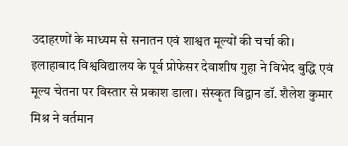उदाहरणों के माध्यम से सनातन एवं शाश्वत मूल्यों की चर्चा की। इलाहाबाद विश्वविद्यालय के पूर्व प्रोफेसर देवाशीष गुहा ने विभेद बुद्धि एवं मूल्य चेतना पर विस्तार से प्रकाश डाला। संस्कृत विद्वान डॉ. शैलेश कुमार मिश्र ने वर्तमान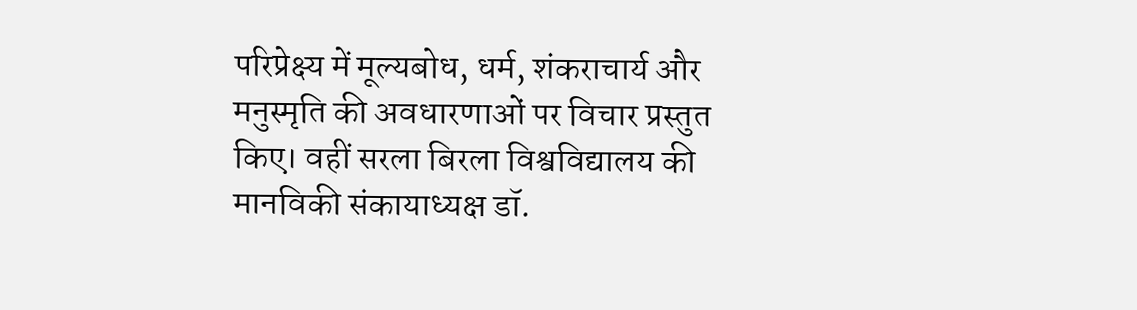परिप्रेक्ष्य में मूल्यबोध, धर्म, शंकराचार्य और मनुस्मृति की अवधारणाओं पर विचार प्रस्तुत किए। वहीं सरला बिरला विश्वविद्यालय की मानविकी संकायाध्यक्ष डॉ.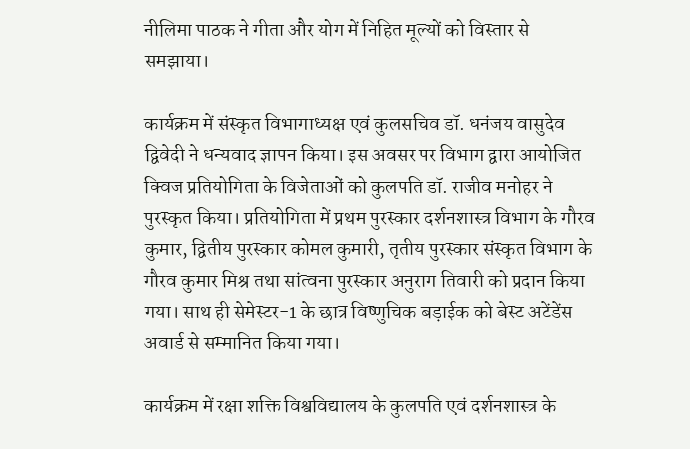नीलिमा पाठक ने गीता और योग में निहित मूल्यों को विस्तार से समझाया।

कार्यक्रम में संस्कृत विभागाध्यक्ष एवं कुलसचिव डॉ. धनंजय वासुदेव द्विवेदी ने धन्यवाद ज्ञापन किया। इस अवसर पर विभाग द्वारा आयोजित क्विज प्रतियोगिता के विजेताओं को कुलपति डॉ. राजीव मनोहर ने पुरस्कृत किया। प्रतियोगिता में प्रथम पुरस्कार दर्शनशास्त्र विभाग के गौरव कुमार, द्वितीय पुरस्कार कोमल कुमारी, तृतीय पुरस्कार संस्कृत विभाग के गौरव कुमार मिश्र तथा सांत्वना पुरस्कार अनुराग तिवारी को प्रदान किया गया। साथ ही सेमेस्टर-1 के छात्र विष्णुचिक बड़ाईक को बेस्ट अटेंडेंस अवार्ड से सम्मानित किया गया।

कार्यक्रम में रक्षा शक्ति विश्वविद्यालय के कुलपति एवं दर्शनशास्त्र के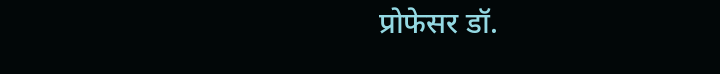प्रोफेसर डॉ.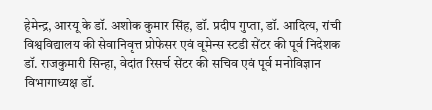हेमेन्द्र, आरयू के डॉ. अशोक कुमार सिंह, डॉ. प्रदीप गुप्ता, डॉ. आदित्य, रांची विश्वविद्यालय की सेवानिवृत्त प्रोफेसर एवं वूमेन्स स्टडी सेंटर की पूर्व निदेशक डॉ. राजकुमारी सिन्हा, वेदांत रिसर्च सेंटर की सचिव एवं पूर्व मनोविज्ञान विभागाध्यक्ष डॉ.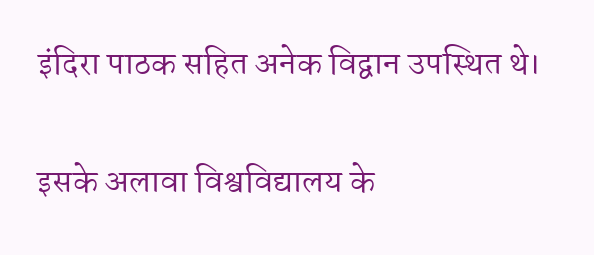इंदिरा पाठक सहित अनेक विद्वान उपस्थित थे।

इसके अलावा विश्वविद्यालय के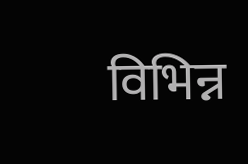विभिन्न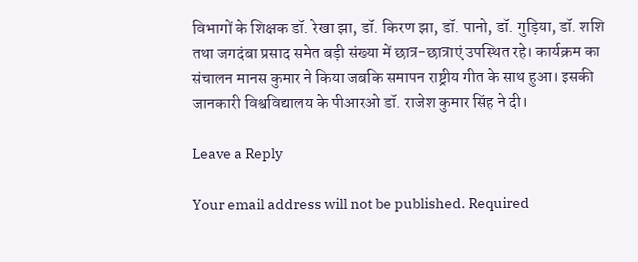विभागों के शिक्षक डॉ. रेखा झा, डॉ. किरण झा, डॉ. पानो, डॉ. गुड़िया, डॉ. शशि तथा जगदंबा प्रसाद समेत बड़ी संख्या में छात्र-छात्राएं उपस्थित रहे। कार्यक्रम का संचालन मानस कुमार ने किया जबकि समापन राष्ट्रीय गीत के साथ हुआ। इसकी जानकारी विश्वविद्यालय के पीआरओ डॉ. राजेश कुमार सिंह ने दी।

Leave a Reply

Your email address will not be published. Required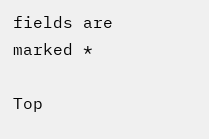fields are marked *

Top